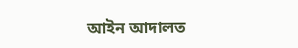আইন আদালত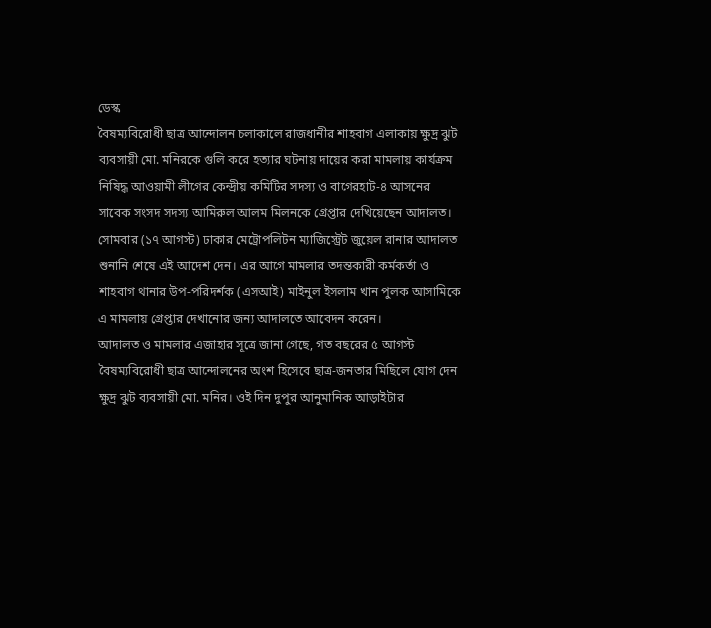ডেস্ক
বৈষম্যবিরোধী ছাত্র আন্দোলন চলাকালে রাজধানীর শাহবাগ এলাকায় ক্ষুদ্র ঝুট ব্যবসায়ী মো. মনিরকে গুলি করে হত্যার ঘটনায় দায়ের করা মামলায় কার্যক্রম নিষিদ্ধ আওয়ামী লীগের কেন্দ্রীয় কমিটির সদস্য ও বাগেরহাট-৪ আসনের সাবেক সংসদ সদস্য আমিরুল আলম মিলনকে গ্রেপ্তার দেখিয়েছেন আদালত।
সোমবার (১৭ আগস্ট) ঢাকার মেট্রোপলিটন ম্যাজিস্ট্রেট জুয়েল রানার আদালত শুনানি শেষে এই আদেশ দেন। এর আগে মামলার তদন্তকারী কর্মকর্তা ও শাহবাগ থানার উপ-পরিদর্শক (এসআই) মাইনুল ইসলাম খান পুলক আসামিকে এ মামলায় গ্রেপ্তার দেখানোর জন্য আদালতে আবেদন করেন।
আদালত ও মামলার এজাহার সূত্রে জানা গেছে, গত বছরের ৫ আগস্ট বৈষম্যবিরোধী ছাত্র আন্দোলনের অংশ হিসেবে ছাত্র-জনতার মিছিলে যোগ দেন ক্ষুদ্র ঝুট ব্যবসায়ী মো. মনির। ওই দিন দুপুর আনুমানিক আড়াইটার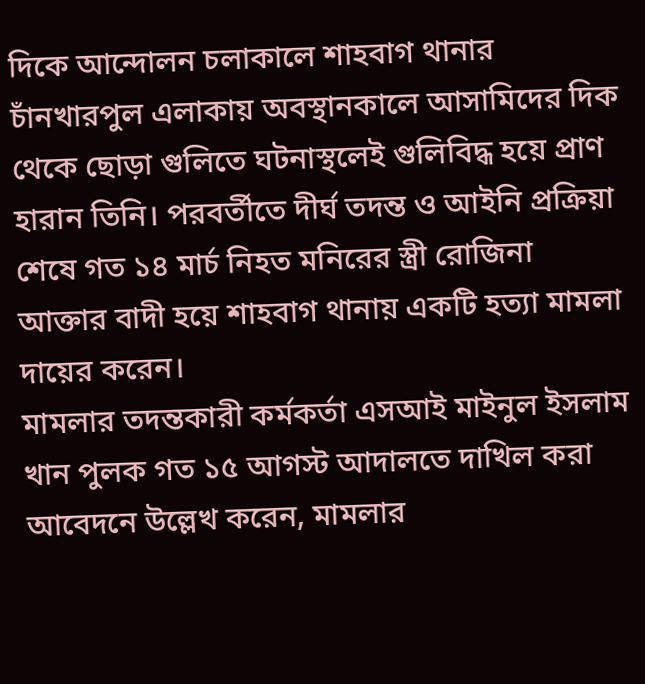দিকে আন্দোলন চলাকালে শাহবাগ থানার চাঁনখারপুল এলাকায় অবস্থানকালে আসামিদের দিক থেকে ছোড়া গুলিতে ঘটনাস্থলেই গুলিবিদ্ধ হয়ে প্রাণ হারান তিনি। পরবর্তীতে দীর্ঘ তদন্ত ও আইনি প্রক্রিয়া শেষে গত ১৪ মার্চ নিহত মনিরের স্ত্রী রোজিনা আক্তার বাদী হয়ে শাহবাগ থানায় একটি হত্যা মামলা দায়ের করেন।
মামলার তদন্তকারী কর্মকর্তা এসআই মাইনুল ইসলাম খান পুলক গত ১৫ আগস্ট আদালতে দাখিল করা আবেদনে উল্লেখ করেন, মামলার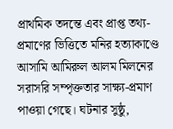প্রাথমিক তদন্তে এবং প্রাপ্ত তথ্য-প্রমাণের ভিত্তিতে মনির হত্যাকাণ্ডে আসামি আমিরুল আলম মিলনের সরাসরি সম্পৃক্ততার সাক্ষ্য-প্রমাণ পাওয়া গেছে। ঘটনার সুষ্ঠু,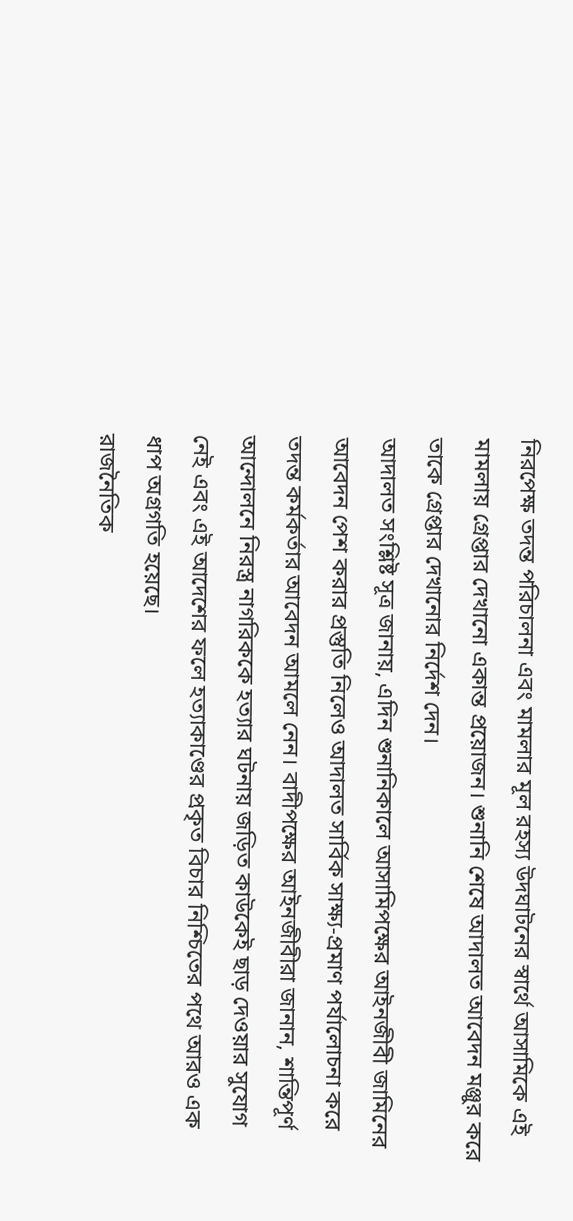নিরপেক্ষ তদন্ত পরিচালনা এবং মামলার মূল রহস্য উদঘাটনের স্বার্থে আসামিকে এই মামলায় গ্রেপ্তার দেখানো একান্ত প্রয়োজন। শুনানি শেষে আদালত আবেদন মঞ্জুর করে তাকে গ্রেপ্তার দেখানোর নির্দেশ দেন।
আদালত সংশ্লিষ্ট সূত্র জানায়, এদিন শুনানিকালে আসামিপক্ষের আইনজীবী জামিনের আবেদন পেশ করার প্রস্তুতি নিলেও আদালত সার্বিক সাক্ষ্য-প্রমাণ পর্যালোচনা করে তদন্ত কর্মকর্তার আবেদন আমলে নেন। বাদীপক্ষের আইনজীবীরা জানান, শান্তিপূর্ণ আন্দোলনে নিরস্ত্র নাগরিককে হত্যার ঘটনায় জড়িত কাউকেই ছাড় দেওয়ার সুযোগ নেই এবং এই আদেশের ফলে হত্যাকাণ্ডের প্রকৃত বিচার নিশ্চিতের পথে আরও এক ধাপ অগ্রগতি হয়েছে।
রাজনৈতিক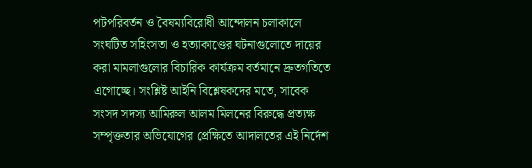পটপরিবর্তন ও বৈষম্যবিরোধী আন্দোলন চলাকালে সংঘটিত সহিংসতা ও হত্যাকাণ্ডের ঘটনাগুলোতে দায়ের করা মামলাগুলোর বিচারিক কার্যক্রম বর্তমানে দ্রুতগতিতে এগোচ্ছে। সংশ্লিষ্ট আইনি বিশ্লেষকদের মতে, সাবেক সংসদ সদস্য আমিরুল আলম মিলনের বিরুদ্ধে প্রত্যক্ষ সম্পৃক্ততার অভিযোগের প্রেক্ষিতে আদালতের এই নির্দেশ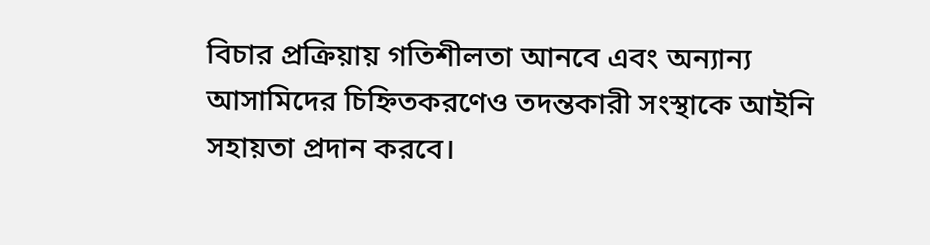বিচার প্রক্রিয়ায় গতিশীলতা আনবে এবং অন্যান্য আসামিদের চিহ্নিতকরণেও তদন্তকারী সংস্থাকে আইনি সহায়তা প্রদান করবে।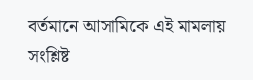বর্তমানে আসামিকে এই মামলায় সংশ্লিষ্ট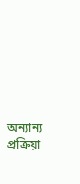অন্যান্য প্রক্রিয়া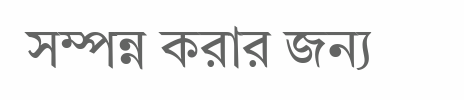সম্পন্ন করার জন্য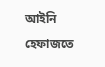আইনি হেফাজতে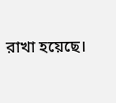রাখা হয়েছে।